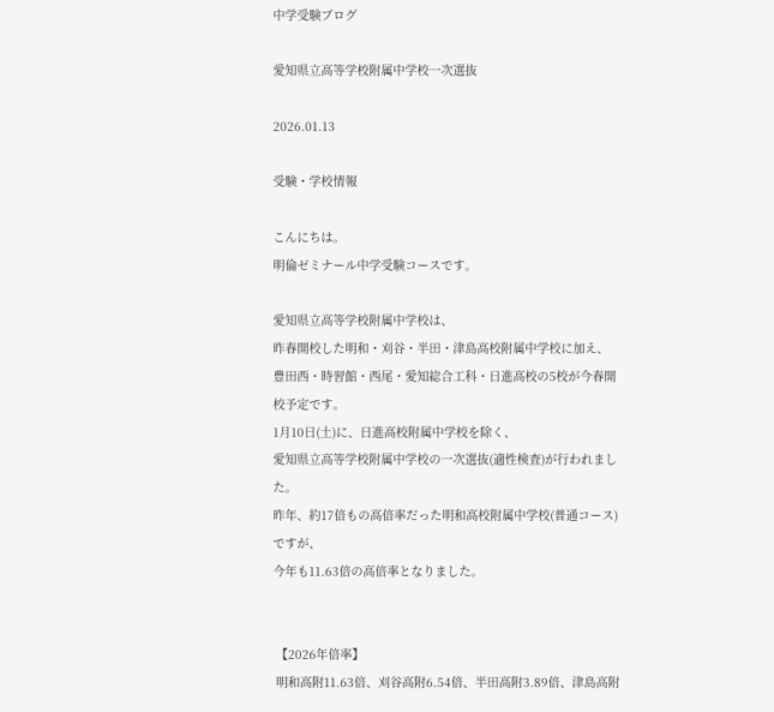中学受験ブログ

愛知県立高等学校附属中学校一次選抜

2026.01.13

受験・学校情報

こんにちは。
明倫ゼミナール中学受験コースです。

愛知県立高等学校附属中学校は、
昨春開校した明和・刈谷・半田・津島高校附属中学校に加え、
豊田西・時習館・西尾・愛知総合工科・日進高校の5校が今春開校予定です。
1月10日(土)に、日進高校附属中学校を除く、
愛知県立高等学校附属中学校の一次選抜(適性検査)が行われました。
昨年、約17倍もの高倍率だった明和高校附属中学校(普通コース)ですが、
今年も11.63倍の高倍率となりました。


 【2026年倍率】
 明和高附11.63倍、刈谷高附6.54倍、半田高附3.89倍、津島高附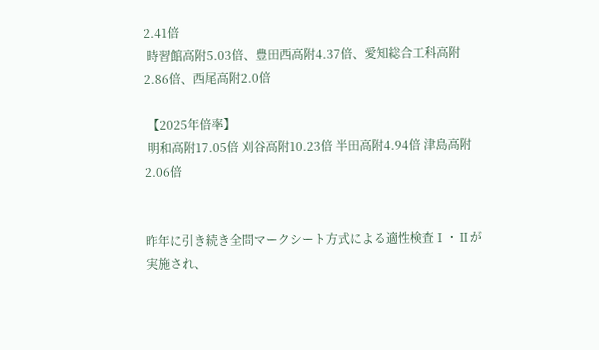2.41倍
 時習館高附5.03倍、豊田西高附4.37倍、愛知総合工科高附2.86倍、西尾高附2.0倍

 【2025年倍率】
 明和高附17.05倍 刈谷高附10.23倍 半田高附4.94倍 津島高附2.06倍


昨年に引き続き全問マークシート方式による適性検査Ⅰ・Ⅱが実施され、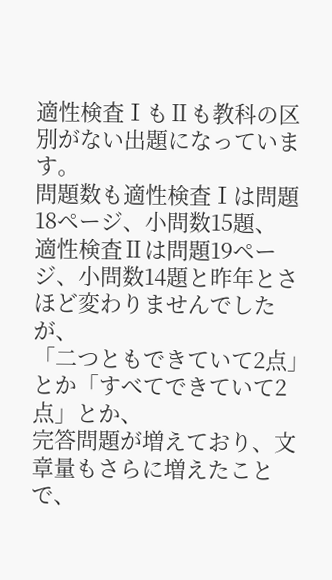適性検査ⅠもⅡも教科の区別がない出題になっています。
問題数も適性検査Ⅰは問題18ページ、小問数15題、
適性検査Ⅱは問題19ページ、小問数14題と昨年とさほど変わりませんでしたが、
「二つともできていて2点」とか「すべてできていて2点」とか、
完答問題が増えており、文章量もさらに増えたことで、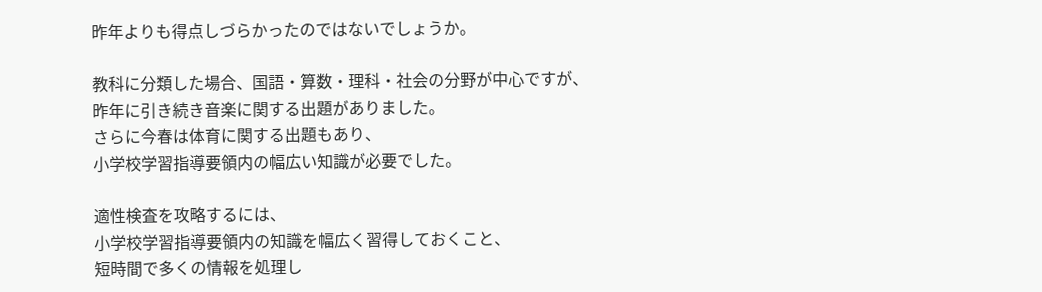昨年よりも得点しづらかったのではないでしょうか。

教科に分類した場合、国語・算数・理科・社会の分野が中心ですが、
昨年に引き続き音楽に関する出題がありました。
さらに今春は体育に関する出題もあり、
小学校学習指導要領内の幅広い知識が必要でした。

適性検査を攻略するには、
小学校学習指導要領内の知識を幅広く習得しておくこと、
短時間で多くの情報を処理し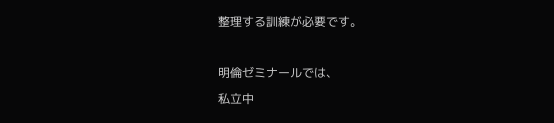整理する訓練が必要です。

明倫ゼミナールでは、
私立中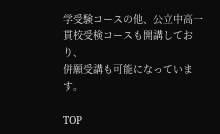学受験コースの他、公立中高一貫校受検コースも開講しており、
併願受講も可能になっています。

TOP